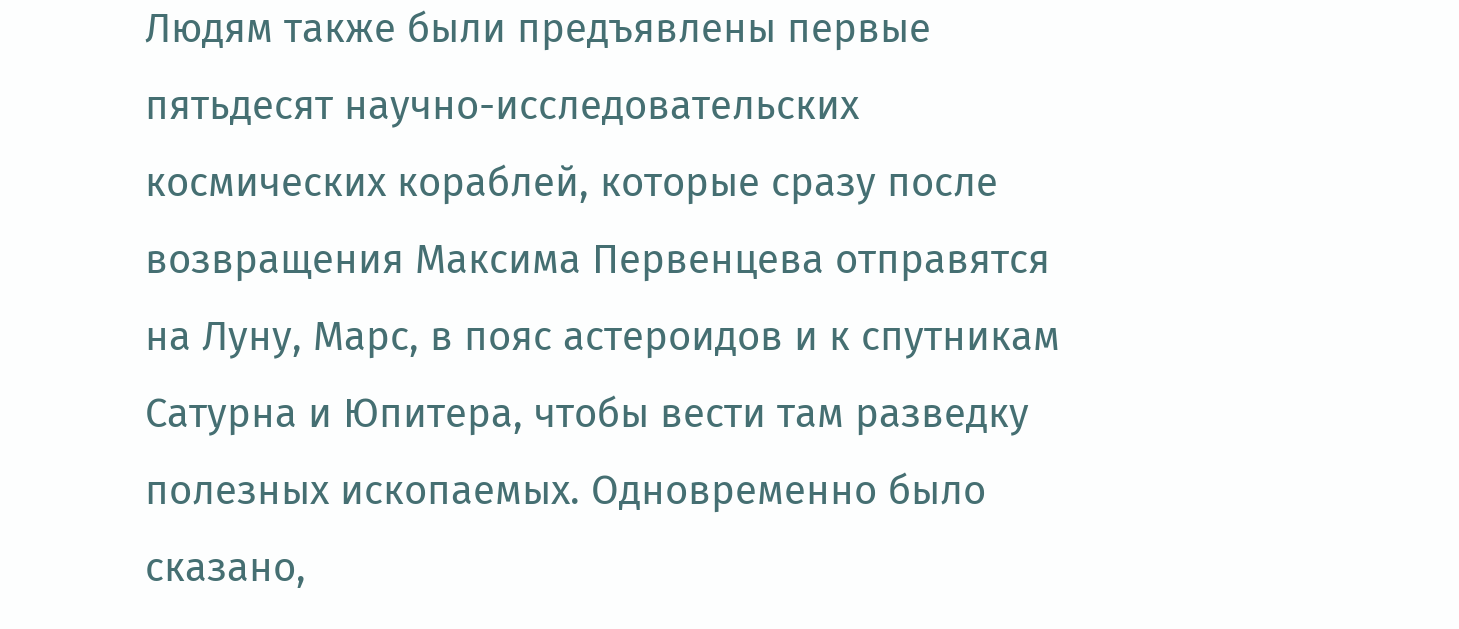Людям также были предъявлены первые пятьдесят научно-исследовательских космических кораблей, которые сразу после возвращения Максима Первенцева отправятся на Луну, Марс, в пояс астероидов и к спутникам Сатурна и Юпитера, чтобы вести там разведку полезных ископаемых. Одновременно было сказано,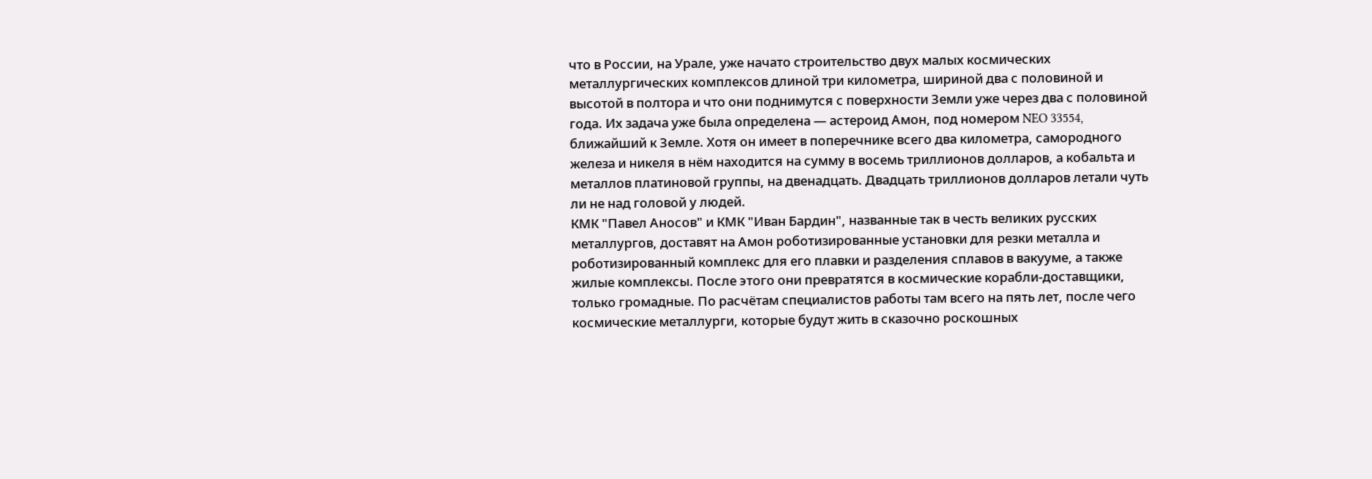что в России, на Урале, уже начато строительство двух малых космических металлургических комплексов длиной три километра, шириной два с половиной и высотой в полтора и что они поднимутся с поверхности Земли уже через два с половиной года. Их задача уже была определена — астероид Амон, под номером NEO 33554, ближайший к Земле. Хотя он имеет в поперечнике всего два километра, самородного железа и никеля в нём находится на сумму в восемь триллионов долларов, а кобальта и металлов платиновой группы, на двенадцать. Двадцать триллионов долларов летали чуть ли не над головой у людей.
КМК "Павел Аносов" и КМК "Иван Бардин", названные так в честь великих русских металлургов, доставят на Амон роботизированные установки для резки металла и роботизированный комплекс для его плавки и разделения сплавов в вакууме, а также жилые комплексы. После этого они превратятся в космические корабли-доставщики, только громадные. По расчётам специалистов работы там всего на пять лет, после чего космические металлурги, которые будут жить в сказочно роскошных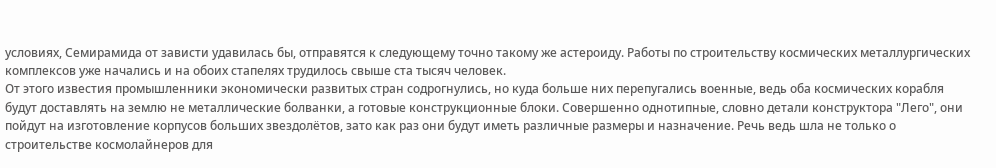условиях, Семирамида от зависти удавилась бы, отправятся к следующему точно такому же астероиду. Работы по строительству космических металлургических комплексов уже начались и на обоих стапелях трудилось свыше ста тысяч человек.
От этого известия промышленники экономически развитых стран содрогнулись, но куда больше них перепугались военные, ведь оба космических корабля будут доставлять на землю не металлические болванки, а готовые конструкционные блоки. Совершенно однотипные, словно детали конструктора "Лего", они пойдут на изготовление корпусов больших звездолётов, зато как раз они будут иметь различные размеры и назначение. Речь ведь шла не только о строительстве космолайнеров для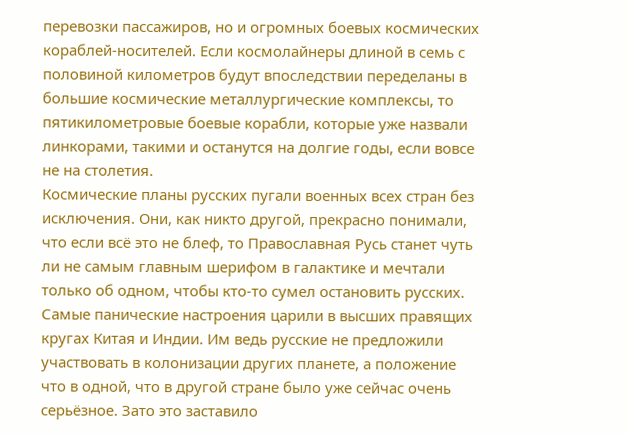перевозки пассажиров, но и огромных боевых космических кораблей-носителей. Если космолайнеры длиной в семь с половиной километров будут впоследствии переделаны в большие космические металлургические комплексы, то пятикилометровые боевые корабли, которые уже назвали линкорами, такими и останутся на долгие годы, если вовсе не на столетия.
Космические планы русских пугали военных всех стран без исключения. Они, как никто другой, прекрасно понимали, что если всё это не блеф, то Православная Русь станет чуть ли не самым главным шерифом в галактике и мечтали только об одном, чтобы кто-то сумел остановить русских. Самые панические настроения царили в высших правящих кругах Китая и Индии. Им ведь русские не предложили участвовать в колонизации других планете, а положение что в одной, что в другой стране было уже сейчас очень серьёзное. Зато это заставило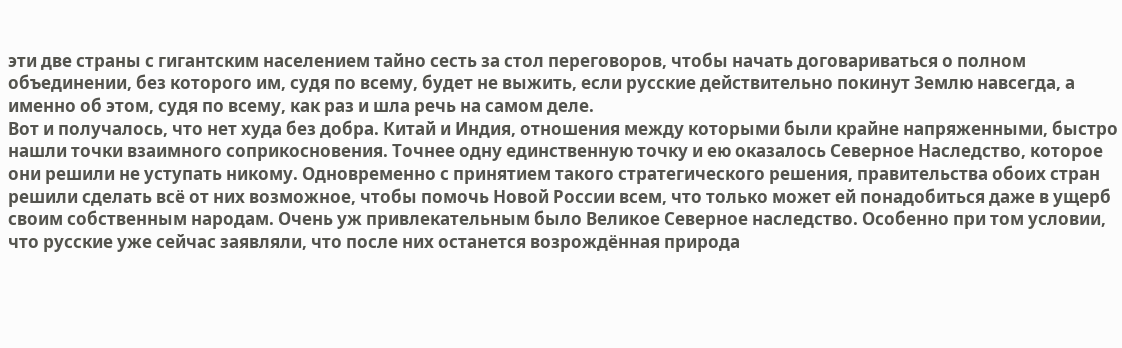эти две страны с гигантским населением тайно сесть за стол переговоров, чтобы начать договариваться о полном объединении, без которого им, судя по всему, будет не выжить, если русские действительно покинут Землю навсегда, а именно об этом, судя по всему, как раз и шла речь на самом деле.
Вот и получалось, что нет худа без добра. Китай и Индия, отношения между которыми были крайне напряженными, быстро нашли точки взаимного соприкосновения. Точнее одну единственную точку и ею оказалось Северное Наследство, которое они решили не уступать никому. Одновременно с принятием такого стратегического решения, правительства обоих стран решили сделать всё от них возможное, чтобы помочь Новой России всем, что только может ей понадобиться даже в ущерб своим собственным народам. Очень уж привлекательным было Великое Северное наследство. Особенно при том условии, что русские уже сейчас заявляли, что после них останется возрождённая природа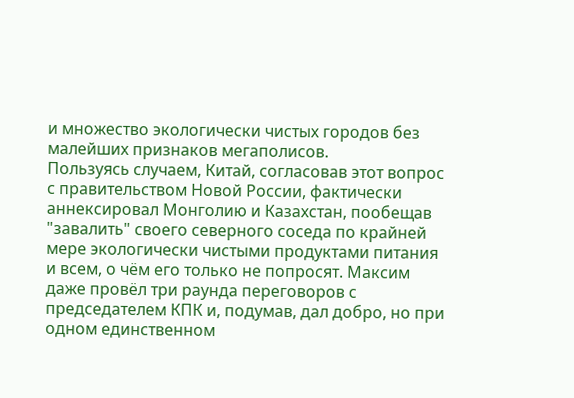и множество экологически чистых городов без малейших признаков мегаполисов.
Пользуясь случаем, Китай, согласовав этот вопрос с правительством Новой России, фактически аннексировал Монголию и Казахстан, пообещав "завалить" своего северного соседа по крайней мере экологически чистыми продуктами питания и всем, о чём его только не попросят. Максим даже провёл три раунда переговоров с председателем КПК и, подумав, дал добро, но при одном единственном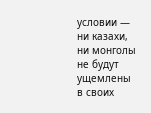условии — ни казахи, ни монголы не будут ущемлены в своих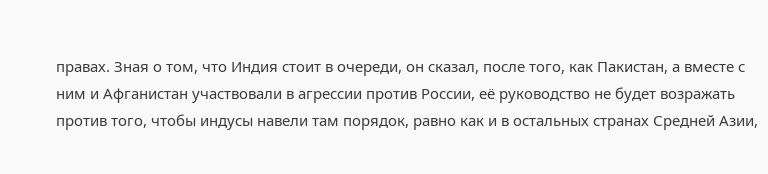правах. Зная о том, что Индия стоит в очереди, он сказал, после того, как Пакистан, а вместе с ним и Афганистан участвовали в агрессии против России, её руководство не будет возражать против того, чтобы индусы навели там порядок, равно как и в остальных странах Средней Азии,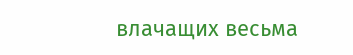влачащих весьма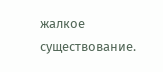жалкое существование.